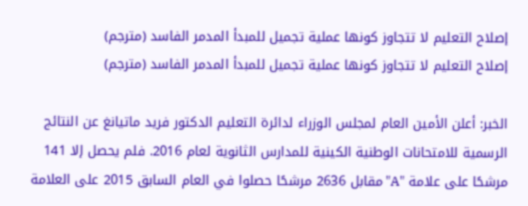إصلاح التعليم لا تتجاوز كونها عملية تجميل للمبدأ المدمر الفاسد (مترجم)
إصلاح التعليم لا تتجاوز كونها عملية تجميل للمبدأ المدمر الفاسد (مترجم)

الخبر: أعلن الأمين العام لمجلس الوزراء لدائرة التعليم الدكتور فريد ماتيانغ عن النتائج الرسمية للامتحانات الوطنية الكينية للمدارس الثانوية لعام 2016. فلم يحصل إلا 141 مرشحًا على علامة "A" مقابل 2636 مرشحًا حصلوا في العام السابق 2015 على العلامة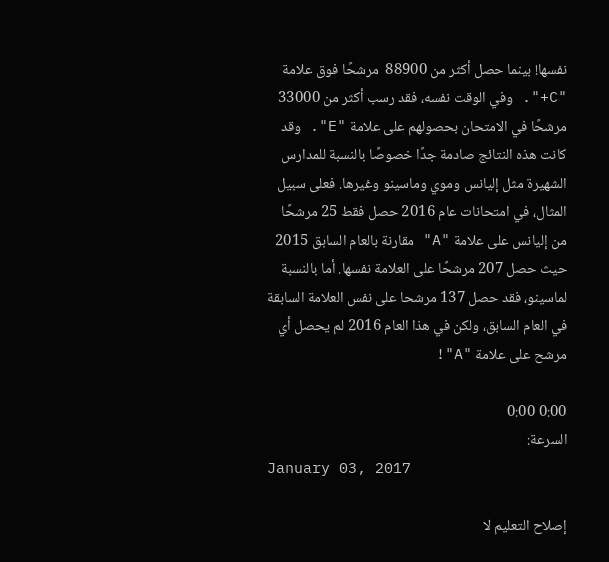نفسها! بينما حصل أكثر من 88900  مرشحًا فوق علامة "C+". وفي الوقت نفسه، فقد رسب أكثر من 33000 مرشحًا في الامتحان بحصولهم على علامة "E". وقد كانت هذه النتائج صادمة جدًا خصوصًا بالنسبة للمدارس الشهيرة مثل إليانس وموي وماسينو وغيرها. فعلى سبيل المثال، في امتحانات عام 2016 حصل فقط 25 مرشحًا من إليانس على علامة "A" مقارنة بالعام السابق 2015 حيث حصل 207 مرشحًا على العلامة نفسها. أما بالنسبة لماسينو، فقد حصل 137 مرشحا على نفس العلامة السابقة في العام السابق، ولكن في هذا العام 2016 لم يحصل أي مرشح على علامة "A"!

0:00 0:00
السرعة:
January 03, 2017

إصلاح التعليم لا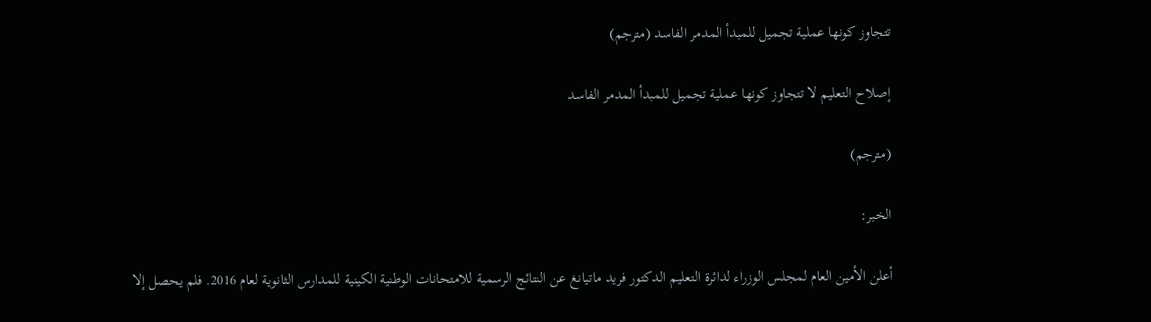تتجاوز كونها عملية تجميل للمبدأ المدمر الفاسد (مترجم)

إصلاح التعليم لا تتجاوز كونها عملية تجميل للمبدأ المدمر الفاسد

(مترجم)

الخبر:

أعلن الأمين العام لمجلس الوزراء لدائرة التعليم الدكتور فريد ماتيانغ عن النتائج الرسمية للامتحانات الوطنية الكينية للمدارس الثانوية لعام 2016. فلم يحصل إلا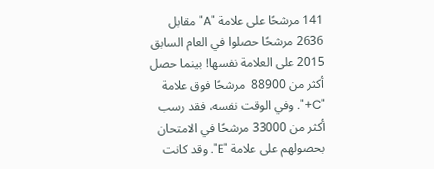141 مرشحًا على علامة "A" مقابل 2636 مرشحًا حصلوا في العام السابق 2015 على العلامة نفسها! بينما حصل أكثر من 88900  مرشحًا فوق علامة "C+". وفي الوقت نفسه، فقد رسب أكثر من 33000 مرشحًا في الامتحان بحصولهم على علامة "E". وقد كانت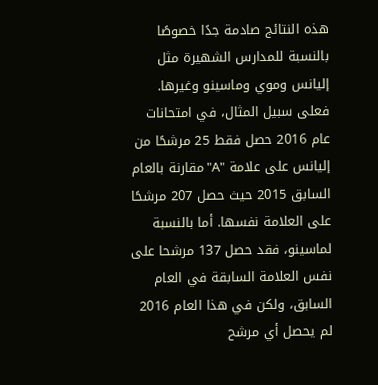هذه النتائج صادمة جدًا خصوصًا بالنسبة للمدارس الشهيرة مثل إليانس وموي وماسينو وغيرها. فعلى سبيل المثال، في امتحانات عام 2016 حصل فقط 25 مرشحًا من إليانس على علامة "A" مقارنة بالعام السابق 2015 حيث حصل 207 مرشحًا على العلامة نفسها. أما بالنسبة لماسينو، فقد حصل 137 مرشحا على نفس العلامة السابقة في العام السابق، ولكن في هذا العام 2016 لم يحصل أي مرشح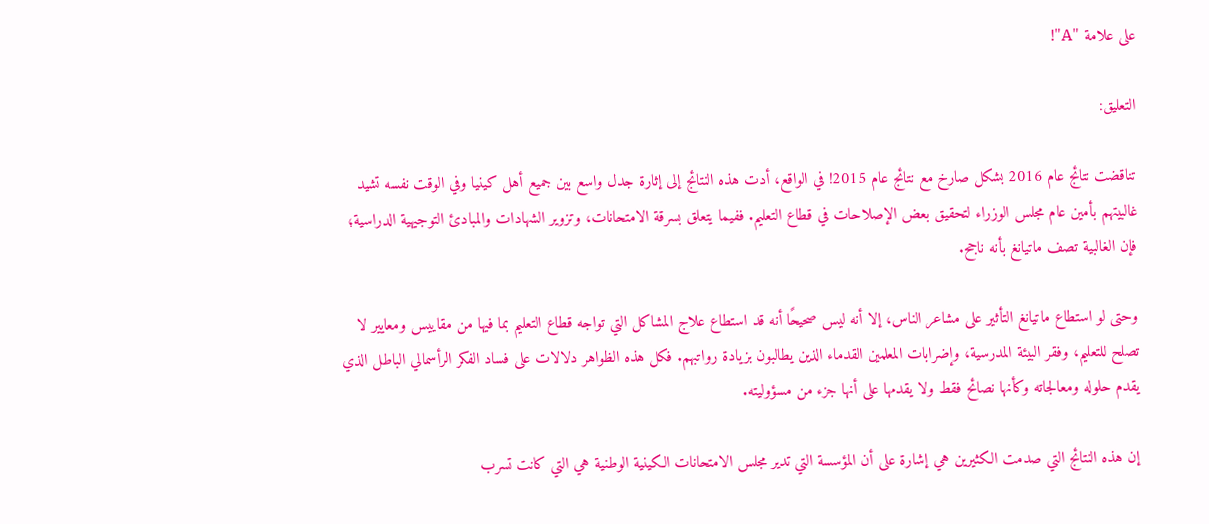على علامة "A"!

التعليق:

تناقضت نتائج عام 2016 بشكل صارخ مع نتائج عام 2015! في الواقع، أدت هذه النتائج إلى إثارة جدل واسع بين جميع أهل كينيا وفي الوقت نفسه تشيد غالبيتهم بأمين عام مجلس الوزراء لتحقيق بعض الإصلاحات في قطاع التعليم. ففيما يتعلق بسرقة الامتحانات، وتزوير الشهادات والمبادئ التوجيهية الدراسية؛ فإن الغالبية تصف ماتيانغ بأنه ناجح.

وحتى لو استطاع ماتيانغ التأثير على مشاعر الناس، إلا أنه ليس صحيحًا أنه قد استطاع علاج المشاكل التي تواجه قطاع التعليم بما فيها من مقاييس ومعايير لا تصلح للتعليم، وفقر البيئة المدرسية، وإضرابات المعلمين القدماء الذين يطالبون بزيادة رواتبهم. فكل هذه الظواهر دلالات على فساد الفكر الرأسمالي الباطل الذي يقدم حلوله ومعالجاته وكأنها نصائح فقط ولا يقدمها على أنها جزء من مسؤوليته.

إن هذه النتائج التي صدمت الكثيرين هي إشارة على أن المؤسسة التي تدير مجلس الامتحانات الكينية الوطنية هي التي كانت تسرب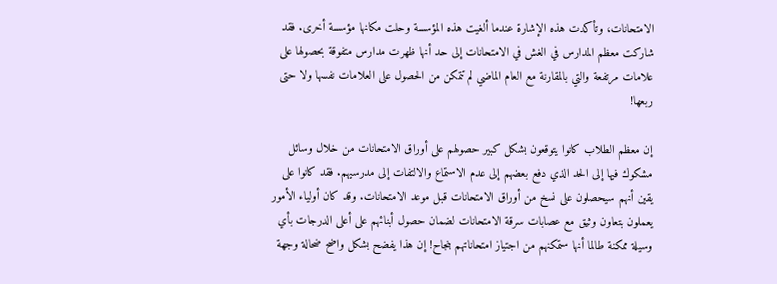الامتحانات، وتأكدت هذه الإشارة عندما ألغيت هذه المؤسسة وحلت مكانها مؤسسة أخرى. فقد شاركت معظم المدارس في الغش في الامتحانات إلى حد أنها ظهرت مدارس متفوقة بحصولها على علامات مرتفعة والتي بالمقارنة مع العام الماضي لم تتمكن من الحصول على العلامات نفسها ولا حتى ربعها!

إن معظم الطلاب كانوا يتوقعون بشكل كبير حصولهم على أوراق الامتحانات من خلال وسائل مشكوك فيها إلى الحد الذي دفع بعضهم إلى عدم الاستماع والالتفات إلى مدرسيهم. فقد كانوا على يقين أنهم سيحصلون على نسخ من أوراق الامتحانات قبل موعد الامتحانات. وقد كان أولياء الأمور يعملون بتعاون وثيق مع عصابات سرقة الامتحانات لضمان حصول أبنائهم على أعلى الدرجات بأي وسيلة ممكنة طالما أنها ستمكنهم من اجتياز امتحاناتهم بنجاح! إن هذا يفضح بشكل واضح ضحالة وجهة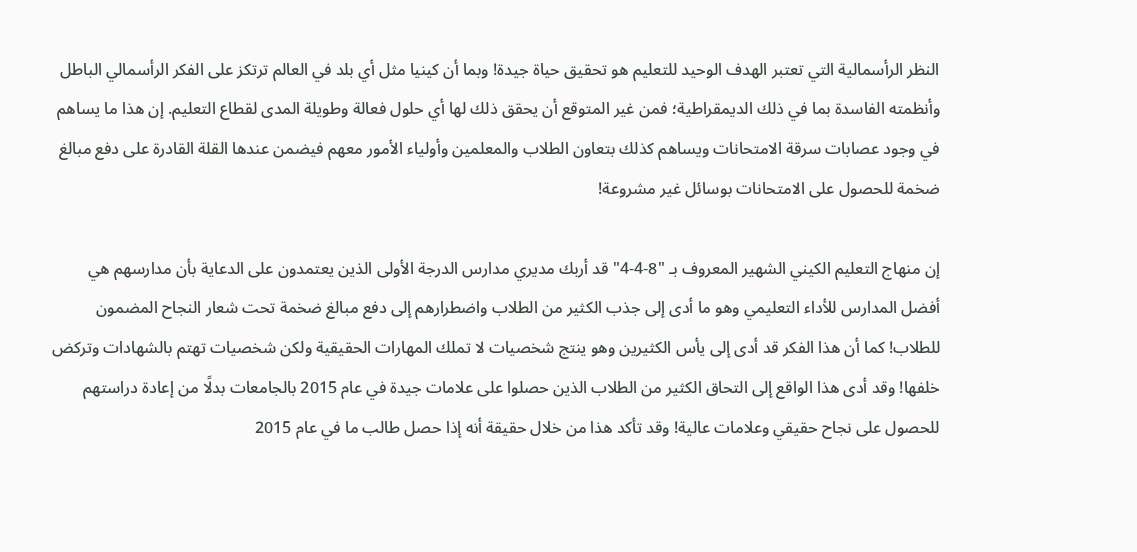النظر الرأسمالية التي تعتبر الهدف الوحيد للتعليم هو تحقيق حياة جيدة! وبما أن كينيا مثل أي بلد في العالم ترتكز على الفكر الرأسمالي الباطل وأنظمته الفاسدة بما في ذلك الديمقراطية؛ فمن غير المتوقع أن يحقق ذلك لها أي حلول فعالة وطويلة المدى لقطاع التعليم. إن هذا ما يساهم في وجود عصابات سرقة الامتحانات ويساهم كذلك بتعاون الطلاب والمعلمين وأولياء الأمور معهم فيضمن عندها القلة القادرة على دفع مبالغ ضخمة للحصول على الامتحانات بوسائل غير مشروعة!

إن منهاج التعليم الكيني الشهير المعروف بـ "8-4-4" قد أربك مديري مدارس الدرجة الأولى الذين يعتمدون على الدعاية بأن مدارسهم هي أفضل المدارس للأداء التعليمي وهو ما أدى إلى جذب الكثير من الطلاب واضطرارهم إلى دفع مبالغ ضخمة تحت شعار النجاح المضمون للطلاب! كما أن هذا الفكر قد أدى إلى يأس الكثيرين وهو ينتج شخصيات لا تملك المهارات الحقيقية ولكن شخصيات تهتم بالشهادات وتركض خلفها! وقد أدى هذا الواقع إلى التحاق الكثير من الطلاب الذين حصلوا على علامات جيدة في عام 2015 بالجامعات بدلًا من إعادة دراستهم للحصول على نجاح حقيقي وعلامات عالية! وقد تأكد هذا من خلال حقيقة أنه إذا حصل طالب ما في عام 2015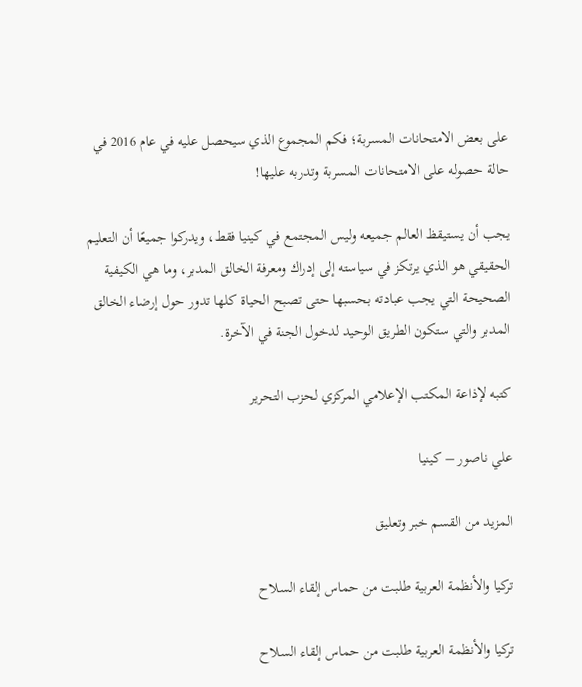على بعض الامتحانات المسربة؛ فكم المجموع الذي سيحصل عليه في عام 2016 في حالة حصوله على الامتحانات المسربة وتدربه عليها!

يجب أن يستيقظ العالم جميعه وليس المجتمع في كينيا فقط، ويدركوا جميعًا أن التعليم الحقيقي هو الذي يرتكز في سياسته إلى إدراك ومعرفة الخالق المدبر، وما هي الكيفية الصحيحة التي يجب عبادته بحسبها حتى تصبح الحياة كلها تدور حول إرضاء الخالق المدبر والتي ستكون الطريق الوحيد لدخول الجنة في الآخرة.

كتبه لإذاعة المكتب الإعلامي المركزي لحزب التحرير

علي ناصور – كينيا

المزيد من القسم خبر وتعليق

تركيا والأنظمة العربية طلبت من حماس إلقاء السلاح

تركيا والأنظمة العربية طلبت من حماس إلقاء السلاح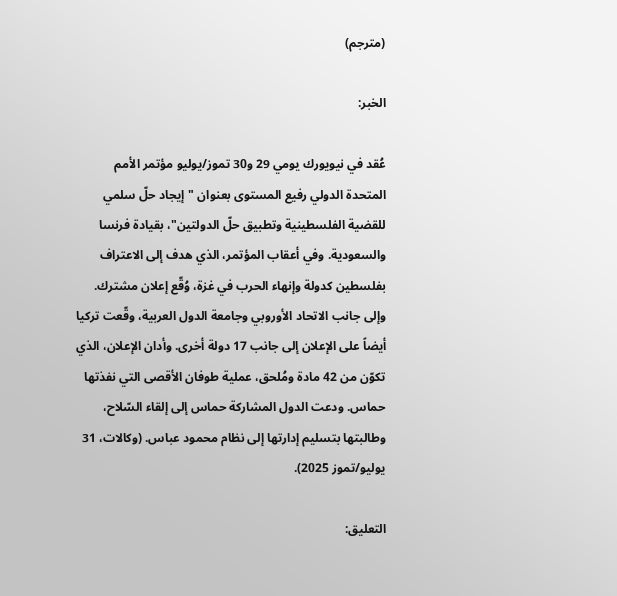(مترجم)

الخبر:

عُقد في نيويورك يومي 29 و30 تموز/يوليو مؤتمر الأمم المتحدة الدولي رفيع المستوى بعنوان "إيجاد حلّ سلمي للقضية الفلسطينية وتطبيق حلّ الدولتين"، بقيادة فرنسا والسعودية. وفي أعقاب المؤتمر، الذي هدف إلى الاعتراف بفلسطين كدولة وإنهاء الحرب في غزة، وُقّع إعلان مشترك. وإلى جانب الاتحاد الأوروبي وجامعة الدول العربية، وقّعت تركيا أيضاً على الإعلان إلى جانب 17 دولة أخرى. وأدان الإعلان، الذي تكوّن من 42 مادة ومُلحق، عملية طوفان الأقصى التي نفذتها حماس. ودعت الدول المشاركة حماس إلى إلقاء السّلاح، وطالبتها بتسليم إدارتها إلى نظام محمود عباس. (وكالات، 31 يوليو/تموز 2025).

التعليق: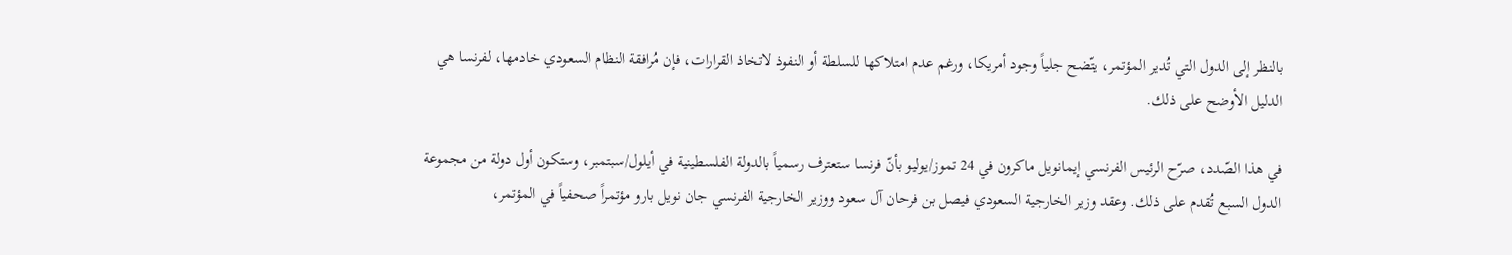بالنظر إلى الدول التي تُدير المؤتمر، يتّضح جلياً وجود أمريكا، ورغم عدم امتلاكها للسلطة أو النفوذ لاتخاذ القرارات، فإن مُرافقة النظام السعودي خادمها، لفرنسا هي الدليل الأوضح على ذلك.

في هذا الصّدد، صرّح الرئيس الفرنسي إيمانويل ماكرون في 24 تموز/يوليو بأنّ فرنسا ستعترف رسمياً بالدولة الفلسطينية في أيلول/سبتمبر، وستكون أول دولة من مجموعة الدول السبع تُقدم على ذلك. وعقد وزير الخارجية السعودي فيصل بن فرحان آل سعود ووزير الخارجية الفرنسي جان نويل بارو مؤتمراً صحفياً في المؤتمر،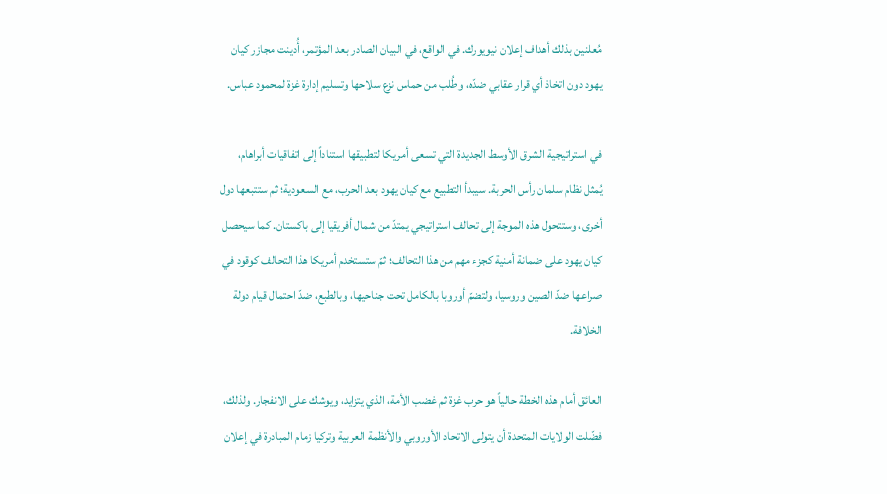مُعلنين بذلك أهداف إعلان نيويورك. في الواقع، في البيان الصادر بعد المؤتمر، أُدينت مجازر كيان يهود دون اتخاذ أي قرار عقابي ضدّه، وطُلب من حماس نزع سلاحها وتسليم إدارة غزة لمحمود عباس.

في استراتيجية الشرق الأوسط الجديدة التي تسعى أمريكا لتطبيقها استناداً إلى اتفاقيات أبراهام، يُمثل نظام سلمان رأس الحربة. سيبدأ التطبيع مع كيان يهود بعد الحرب، مع السعودية؛ ثم ستتبعها دول أخرى، وستتحول هذه الموجة إلى تحالف استراتيجي يمتدّ من شمال أفريقيا إلى باكستان. كما سيحصل كيان يهود على ضمانة أمنية كجزء مهم من هذا التحالف؛ ثمّ ستستخدم أمريكا هذا التحالف كوقود في صراعها ضدّ الصين وروسيا، ولتضمّ أوروبا بالكامل تحت جناحيها، وبالطبع، ضدّ احتمال قيام دولة الخلافة.

العائق أمام هذه الخطة حالياً هو حرب غزة ثم غضب الأمة، الذي يتزايد، ويوشك على الانفجار. ولذلك، فضّلت الولايات المتحدة أن يتولى الاتحاد الأوروبي والأنظمة العربية وتركيا زمام المبادرة في إعلان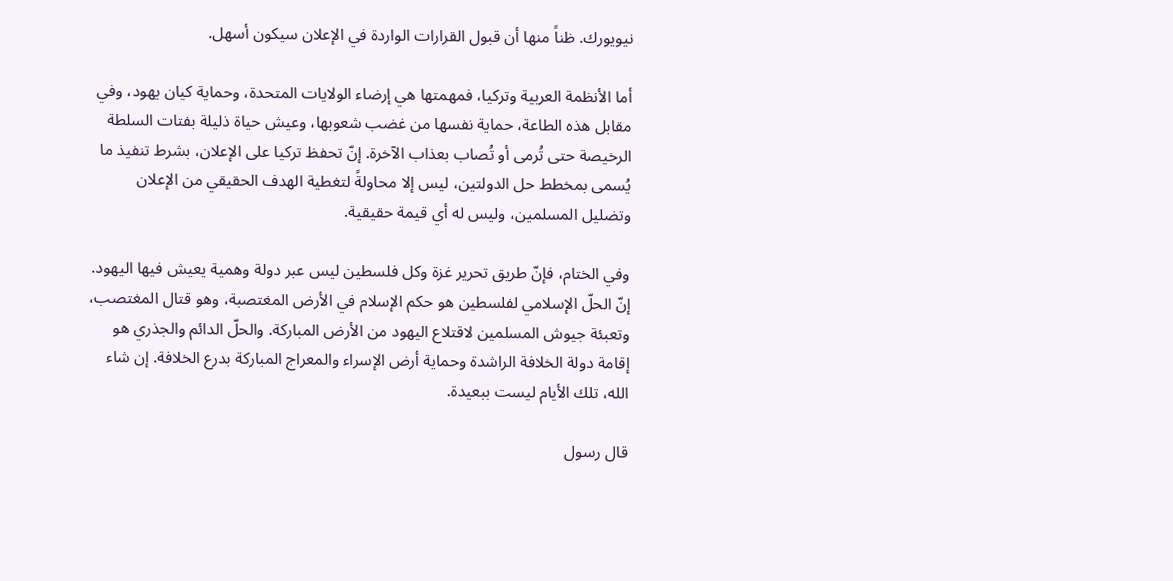نيويورك. ظناً منها أن قبول القرارات الواردة في الإعلان سيكون أسهل.

أما الأنظمة العربية وتركيا، فمهمتها هي إرضاء الولايات المتحدة، وحماية كيان يهود، وفي مقابل هذه الطاعة، حماية نفسها من غضب شعوبها، وعيش حياة ذليلة بفتات السلطة الرخيصة حتى تُرمى أو تُصاب بعذاب الآخرة. إنّ تحفظ تركيا على الإعلان، بشرط تنفيذ ما يُسمى بمخطط حل الدولتين، ليس إلا محاولةً لتغطية الهدف الحقيقي من الإعلان وتضليل المسلمين، وليس له أي قيمة حقيقية.

وفي الختام، فإنّ طريق تحرير غزة وكل فلسطين ليس عبر دولة وهمية يعيش فيها اليهود. إنّ الحلّ الإسلامي لفلسطين هو حكم الإسلام في الأرض المغتصبة، وهو قتال المغتصب، وتعبئة جيوش المسلمين لاقتلاع اليهود من الأرض المباركة. والحلّ الدائم والجذري هو إقامة دولة الخلافة الراشدة وحماية أرض الإسراء والمعراج المباركة بدرع الخلافة. إن شاء الله، تلك الأيام ليست ببعيدة.

قال رسول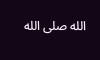الله صلى الله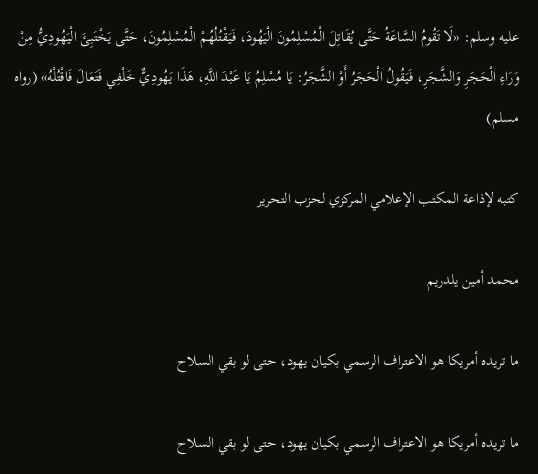عليه وسلم: «لَا تَقُومُ السَّاعَةُ حَتَّى يُقَاتِلَ الْمُسْلِمُونَ الْيَهُودَ، فَيَقْتُلُهُمْ الْمُسْلِمُونَ، حَتَّى يَخْتَبِئَ الْيَهُودِيُّ مِنْ وَرَاءِ الْحَجَرِ وَالشَّجَرِ، فَيَقُولُ الْحَجَرُ أَوْ الشَّجَرُ: يَا مُسْلِمُ يَا عَبْدَ اللَّهِ، هَذَا يَهُودِيٌّ خَلْفِي فَتَعَالَ فَاقْتُلْهُ» (رواه مسلم)

كتبه لإذاعة المكتب الإعلامي المركزي لحزب التحرير

محمد أمين يلدريم

ما تريده أمريكا هو الاعتراف الرسمي بكيان يهود، حتى لو بقي السلاح

ما تريده أمريكا هو الاعتراف الرسمي بكيان يهود، حتى لو بقي السلاح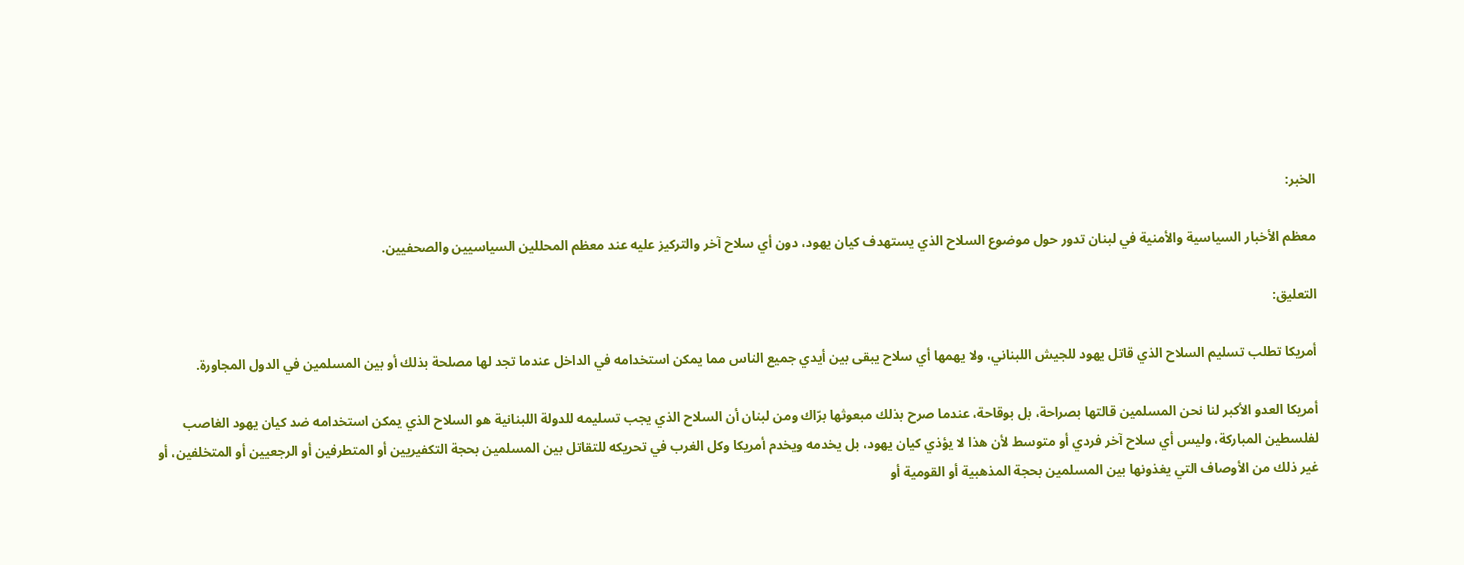الخبر:

معظم الأخبار السياسية والأمنية في لبنان تدور حول موضوع السلاح الذي يستهدف كيان يهود، دون أي سلاح آخر والتركيز عليه عند معظم المحللين السياسيين والصحفيين.

التعليق:

أمريكا تطلب تسليم السلاح الذي قاتل يهود للجيش اللبناني، ولا يهمها أي سلاح يبقى بين أيدي جميع الناس مما يمكن استخدامه في الداخل عندما تجد لها مصلحة بذلك أو بين المسلمين في الدول المجاورة.

أمريكا العدو الأكبر لنا نحن المسلمين قالتها بصراحة، بل بوقاحة، عندما صرح بذلك مبعوثها برّاك ومن لبنان أن السلاح الذي يجب تسليمه للدولة اللبنانية هو السلاح الذي يمكن استخدامه ضد كيان يهود الغاصب لفلسطين المباركة، وليس أي سلاح آخر فردي أو متوسط لأن هذا لا يؤذي كيان يهود، بل يخدمه ويخدم أمريكا وكل الغرب في تحريكه للتقاتل بين المسلمين بحجة التكفيريين أو المتطرفين أو الرجعيين أو المتخلفين، أو غير ذلك من الأوصاف التي يغذونها بين المسلمين بحجة المذهبية أو القومية أو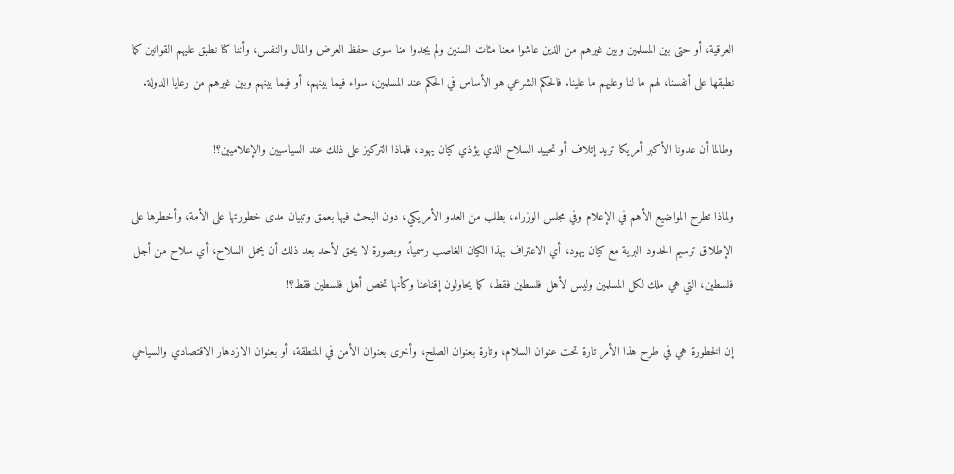العرقية، أو حتى بين المسلمين وبين غيرهم من الذين عاشوا معنا مئات السنين ولم يجدوا منا سوى حفظ العرض والمال والنفس، وأننا كنا نطبق عليهم القوانين كما نطبقها على أنفسنا، لهم ما لنا وعليهم ما علينا. فالحكم الشرعي هو الأساس في الحكم عند المسلمين، سواء فيما بينهم، أو فيما بينهم وبين غيرهم من رعايا الدولة.

وطالما أن عدونا الأكبر أمريكا تريد إتلاف أو تحييد السلاح الذي يؤذي كيان يهود، فلماذا التركيز على ذلك عند السياسيين والإعلاميين؟!

ولماذا تطرح المواضيع الأهم في الإعلام وفي مجلس الوزراء، بطلب من العدو الأمريكي، دون البحث فيها بعمق وتبيان مدى خطورتها على الأمة، وأخطرها على الإطلاق ترسيم الحدود البرية مع كيان يهود، أي الاعتراف بهذا الكيان الغاصب رسمياً، وبصورة لا يحق لأحد بعد ذلك أن يحمل السلاح، أي سلاح من أجل فلسطين، التي هي ملك لكل المسلمين وليس لأهل فلسطين فقط، كما يحاولون إقناعنا وكأنها تخص أهل فلسطين فقط؟!

إن الخطورة هي في طرح هذا الأمر تارة تحت عنوان السلام، وتارة بعنوان الصلح، وأخرى بعنوان الأمن في المنطقة، أو بعنوان الازدهار الاقتصادي والسياحي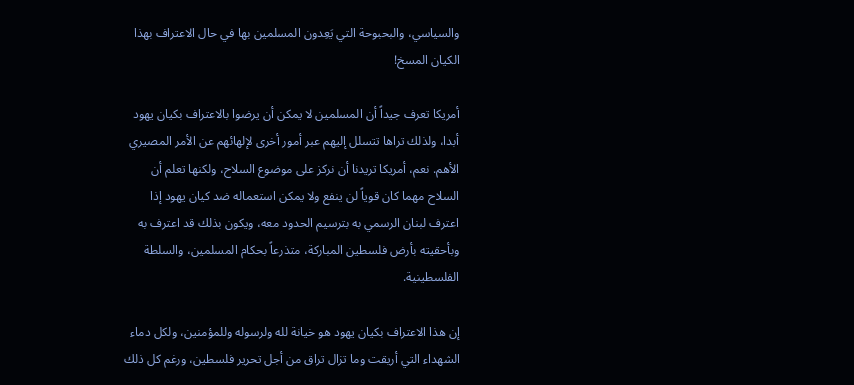والسياسي، والبحبوحة التي يَعِدون المسلمين بها في حال الاعتراف بهذا الكيان المسخ!

أمريكا تعرف جيداً أن المسلمين لا يمكن أن يرضوا بالاعتراف بكيان يهود أبدا، ولذلك تراها تتسلل إليهم عبر أمور أخرى لإلهائهم عن الأمر المصيري الأهم. نعم، أمريكا تريدنا أن نركز على موضوع السلاح، ولكنها تعلم أن السلاح مهما كان قوياً لن ينفع ولا يمكن استعماله ضد كيان يهود إذا اعترف لبنان الرسمي به بترسيم الحدود معه، ويكون بذلك قد اعترف به وبأحقيته بأرض فلسطين المباركة، متذرعاً بحكام المسلمين، والسلطة الفلسطينية.

إن هذا الاعتراف بكيان يهود هو خيانة لله ولرسوله وللمؤمنين، ولكل دماء الشهداء التي أريقت وما تزال تراق من أجل تحرير فلسطين، ورغم كل ذلك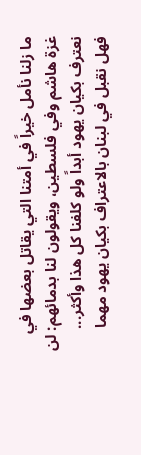ما زلنا نأمل خيراً في أمتنا التي يقاتل بعضها في غزة هاشم وفي فلسطين، ويقولون لنا بدمائهم: لن نعترف بكيان يهود أبداً ولو كلفنا كل هذا وأكثر... فهل نقبل في لبنان بالاعتراف بكيان يهود مهما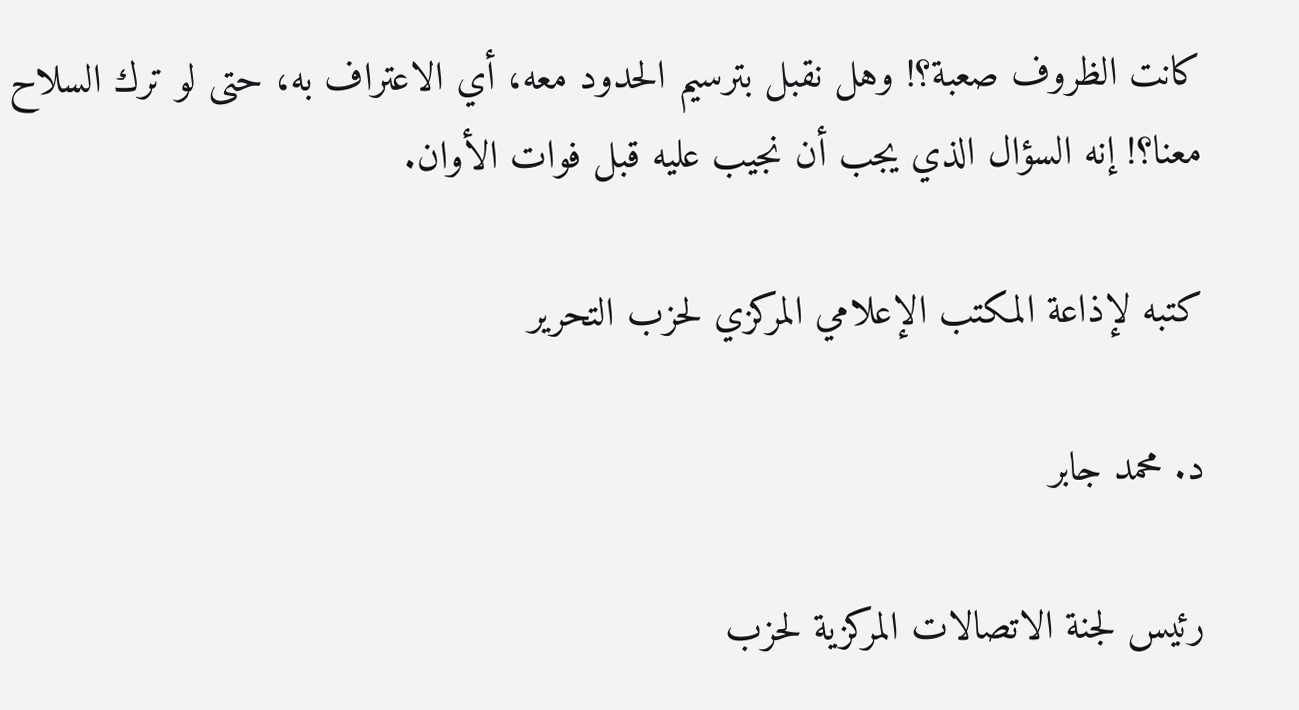كانت الظروف صعبة؟! وهل نقبل بترسيم الحدود معه، أي الاعتراف به، حتى لو ترك السلاح معنا؟! إنه السؤال الذي يجب أن نجيب عليه قبل فوات الأوان.

كتبه لإذاعة المكتب الإعلامي المركزي لحزب التحرير

د. محمد جابر

رئيس لجنة الاتصالات المركزية لحزب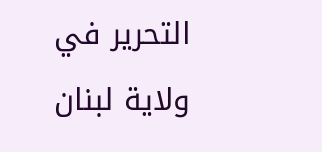التحرير في ولاية لبنان